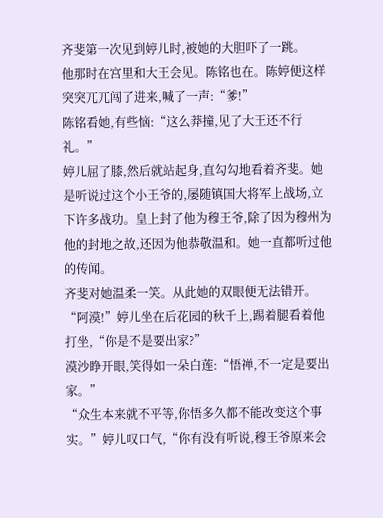齐斐第一次见到婷儿时,被她的大胆吓了一跳。
他那时在宫里和大王会见。陈铭也在。陈婷便这样突突兀兀闯了进来,喊了一声:“爹!”
陈铭看她,有些恼:“这么莽撞,见了大王还不行礼。”
婷儿屈了膝,然后就站起身,直勾勾地看着齐斐。她是听说过这个小王爷的,屡随镇国大将军上战场,立下许多战功。皇上封了他为穆王爷,除了因为穆州为他的封地之故,还因为他恭敬温和。她一直都听过他的传闻。
齐斐对她温柔一笑。从此她的双眼便无法错开。
“阿漠!”婷儿坐在后花园的秋千上,踢着腿看着他打坐,“你是不是要出家?”
漠沙睁开眼,笑得如一朵白莲:“悟禅,不一定是要出家。”
“众生本来就不平等,你悟多久都不能改变这个事实。”婷儿叹口气,“你有没有听说,穆王爷原来会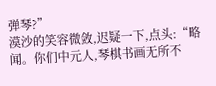弹琴?”
漠沙的笑容微敛,迟疑一下,点头:“略闻。你们中元人,琴棋书画无所不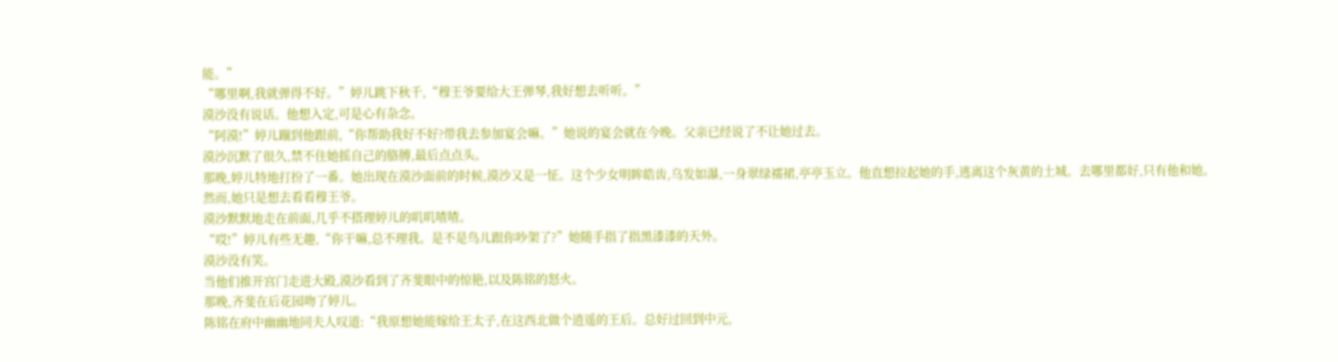能。”
“哪里啊,我就弹得不好。”婷儿跳下秋千,“穆王爷要给大王弹琴,我好想去听听。”
漠沙没有说话。他想入定,可是心有杂念。
“阿漠!”婷儿蹦到他跟前,“你帮助我好不好?带我去参加宴会嘛。”她说的宴会就在今晚。父亲已经说了不让她过去。
漠沙沉默了很久,禁不住她摇自己的胳膊,最后点点头。
那晚,婷儿特地打扮了一番。她出现在漠沙面前的时候,漠沙又是一怔。这个少女明眸皓齿,乌发如瀑,一身翠绿襦裙,亭亭玉立。他直想拉起她的手,逃离这个灰黄的土城。去哪里都好,只有他和她。
然而,她只是想去看看穆王爷。
漠沙默默地走在前面,几乎不搭理婷儿的叽叽喳喳。
“哎!”婷儿有些无趣,“你干嘛,总不理我。是不是鸟儿跟你吵架了?”她随手指了指黑漆漆的天外。
漠沙没有笑。
当他们推开宫门走进大殿,漠沙看到了齐斐眼中的惊艳,以及陈铭的怒火。
那晚,齐斐在后花园吻了婷儿。
陈铭在府中幽幽地同夫人叹道:“我原想她能嫁给王太子,在这西北做个逍遥的王后。总好过回到中元,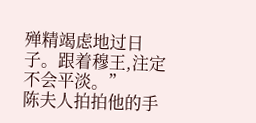殚精竭虑地过日子。跟着穆王,注定不会平淡。”
陈夫人拍拍他的手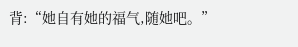背:“她自有她的福气,随她吧。”